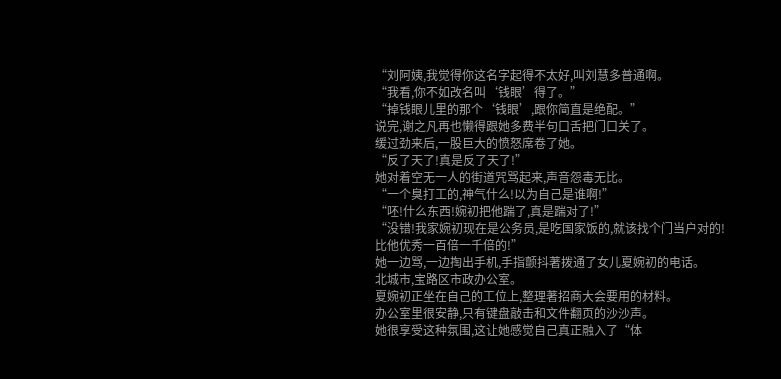“刘阿姨,我觉得你这名字起得不太好,叫刘慧多普通啊。
“我看,你不如改名叫‘钱眼’得了。”
“掉钱眼儿里的那个‘钱眼’,跟你简直是绝配。”
说完,谢之凡再也懒得跟她多费半句口舌把门口关了。
缓过劲来后,一股巨大的愤怒席卷了她。
“反了天了!真是反了天了!”
她对着空无一人的街道咒骂起来,声音怨毒无比。
“一个臭打工的,神气什么!以为自己是谁啊!”
“呸!什么东西!婉初把他踹了,真是踹对了!”
“没错!我家婉初现在是公务员,是吃国家饭的,就该找个门当户对的!
比他优秀一百倍一千倍的!”
她一边骂,一边掏出手机,手指颤抖著拨通了女儿夏婉初的电话。
北城市,宝路区市政办公室。
夏婉初正坐在自己的工位上,整理著招商大会要用的材料。
办公室里很安静,只有键盘敲击和文件翻页的沙沙声。
她很享受这种氛围,这让她感觉自己真正融入了“体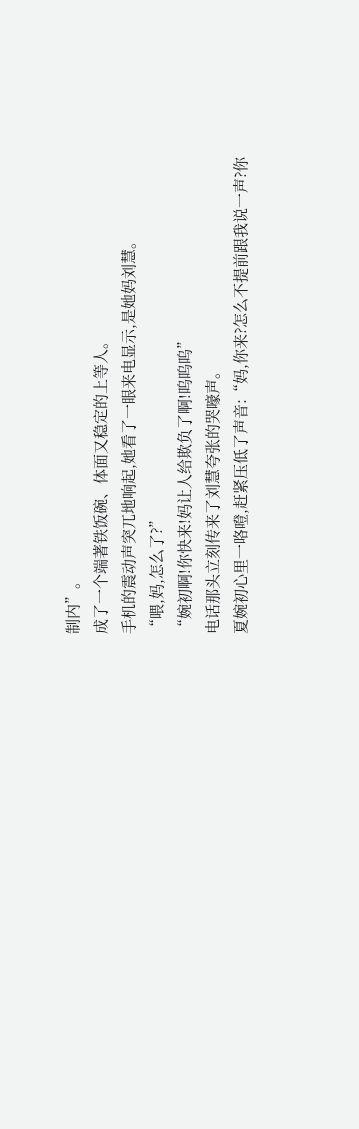制内”。
成了一个端著铁饭碗、体面又稳定的上等人。
手机的震动声突兀地响起,她看了一眼来电显示,是她妈刘慧。
“喂,妈,怎么了?”
“婉初啊!你快来!妈让人给欺负了啊!呜呜呜”
电话那头立刻传来了刘慧夸张的哭嚎声。
夏婉初心里一咯噔,赶紧压低了声音:“妈,你来?怎么不提前跟我说一声?你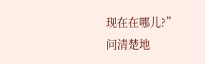现在在哪儿?”
问清楚地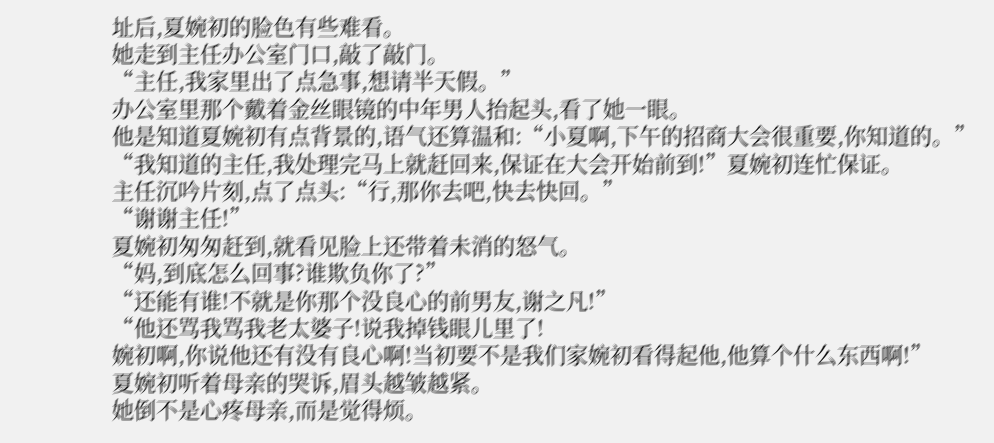址后,夏婉初的脸色有些难看。
她走到主任办公室门口,敲了敲门。
“主任,我家里出了点急事,想请半天假。”
办公室里那个戴着金丝眼镜的中年男人抬起头,看了她一眼。
他是知道夏婉初有点背景的,语气还算温和:“小夏啊,下午的招商大会很重要,你知道的。”
“我知道的主任,我处理完马上就赶回来,保证在大会开始前到!”夏婉初连忙保证。
主任沉吟片刻,点了点头:“行,那你去吧,快去快回。”
“谢谢主任!”
夏婉初匆匆赶到,就看见脸上还带着未消的怒气。
“妈,到底怎么回事?谁欺负你了?”
“还能有谁!不就是你那个没良心的前男友,谢之凡!”
“他还骂我骂我老太婆子!说我掉钱眼儿里了!
婉初啊,你说他还有没有良心啊!当初要不是我们家婉初看得起他,他算个什么东西啊!”
夏婉初听着母亲的哭诉,眉头越皱越紧。
她倒不是心疼母亲,而是觉得烦。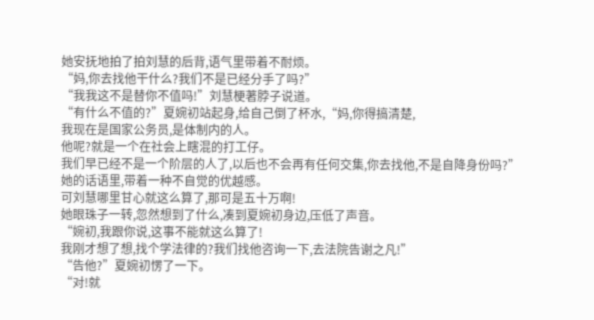她安抚地拍了拍刘慧的后背,语气里带着不耐烦。
“妈,你去找他干什么?我们不是已经分手了吗?”
“我我这不是替你不值吗!”刘慧梗著脖子说道。
“有什么不值的?”夏婉初站起身,给自己倒了杯水,“妈,你得搞清楚,
我现在是国家公务员,是体制内的人。
他呢?就是一个在社会上瞎混的打工仔。
我们早已经不是一个阶层的人了,以后也不会再有任何交集,你去找他,不是自降身份吗?”
她的话语里,带着一种不自觉的优越感。
可刘慧哪里甘心就这么算了,那可是五十万啊!
她眼珠子一转,忽然想到了什么,凑到夏婉初身边,压低了声音。
“婉初,我跟你说,这事不能就这么算了!
我刚才想了想,找个学法律的?我们找他咨询一下,去法院告谢之凡!”
“告他?”夏婉初愣了一下。
“对!就